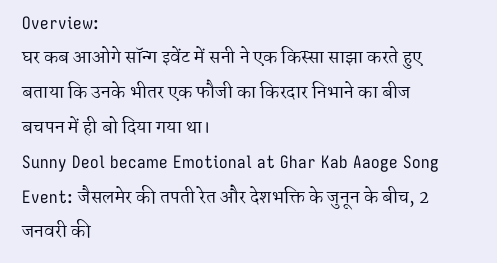Overview:
घर कब आओगे सॉन्ग इवेंट में सनी ने एक किस्सा साझा करते हुए बताया कि उनके भीतर एक फौजी का किरदार निभाने का बीज बचपन में ही बो दिया गया था।
Sunny Deol became Emotional at Ghar Kab Aaoge Song Event: जैसलमेर की तपती रेत और देशभक्ति के जुनून के बीच, 2 जनवरी की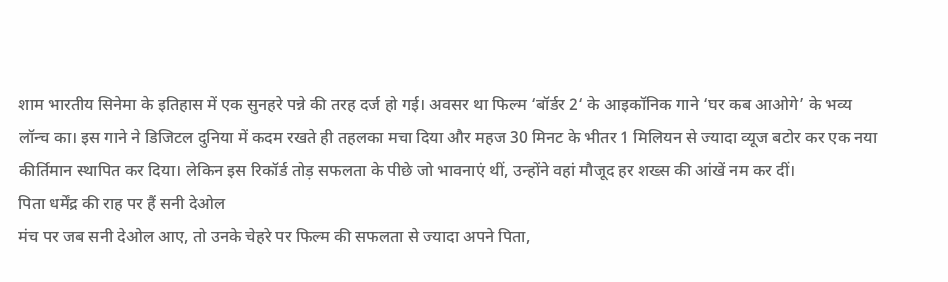शाम भारतीय सिनेमा के इतिहास में एक सुनहरे पन्ने की तरह दर्ज हो गई। अवसर था फिल्म ‘बॉर्डर 2‘ के आइकॉनिक गाने ‘घर कब आओगे’ के भव्य लॉन्च का। इस गाने ने डिजिटल दुनिया में कदम रखते ही तहलका मचा दिया और महज 30 मिनट के भीतर 1 मिलियन से ज्यादा व्यूज बटोर कर एक नया कीर्तिमान स्थापित कर दिया। लेकिन इस रिकॉर्ड तोड़ सफलता के पीछे जो भावनाएं थीं, उन्होंने वहां मौजूद हर शख्स की आंखें नम कर दीं।
पिता धर्मेंद्र की राह पर हैं सनी देओल
मंच पर जब सनी देओल आए, तो उनके चेहरे पर फिल्म की सफलता से ज्यादा अपने पिता,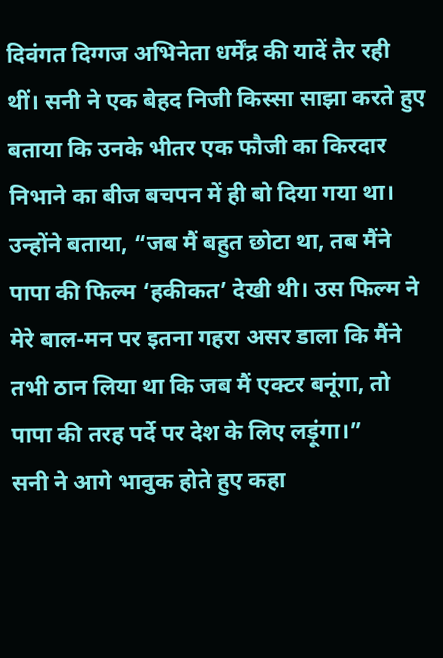दिवंगत दिग्गज अभिनेता धर्मेंद्र की यादें तैर रही थीं। सनी ने एक बेहद निजी किस्सा साझा करते हुए बताया कि उनके भीतर एक फौजी का किरदार निभाने का बीज बचपन में ही बो दिया गया था। उन्होंने बताया, “जब मैं बहुत छोटा था, तब मैंने पापा की फिल्म ‘हकीकत’ देखी थी। उस फिल्म ने मेरे बाल-मन पर इतना गहरा असर डाला कि मैंने तभी ठान लिया था कि जब मैं एक्टर बनूंगा, तो पापा की तरह पर्दे पर देश के लिए लड़ूंगा।”
सनी ने आगे भावुक होते हुए कहा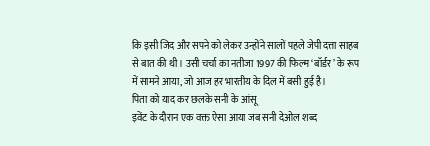कि इसी जिद और सपने को लेकर उन्होंने सालों पहले जेपी दत्ता साहब से बात की थी। उसी चर्चा का नतीजा 1997 की फिल्म ‘बॉर्डर’ के रूप में सामने आया, जो आज हर भारतीय के दिल में बसी हुई है।
पिता को याद कर छलके सनी के आंसू
इवेंट के दौरान एक वक्त ऐसा आया जब सनी देओल शब्द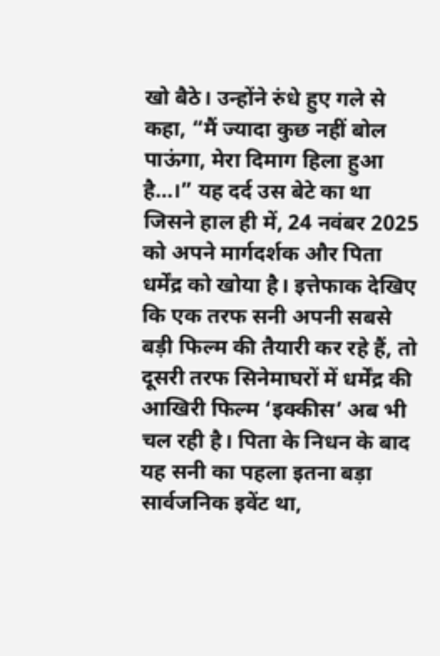खो बैठे। उन्होंने रुंधे हुए गले से कहा, “मैं ज्यादा कुछ नहीं बोल पाऊंगा, मेरा दिमाग हिला हुआ है…।” यह दर्द उस बेटे का था जिसने हाल ही में, 24 नवंबर 2025 को अपने मार्गदर्शक और पिता धर्मेंद्र को खोया है। इत्तेफाक देखिए कि एक तरफ सनी अपनी सबसे बड़ी फिल्म की तैयारी कर रहे हैं, तो दूसरी तरफ सिनेमाघरों में धर्मेंद्र की आखिरी फिल्म ‘इक्कीस’ अब भी चल रही है। पिता के निधन के बाद यह सनी का पहला इतना बड़ा सार्वजनिक इवेंट था,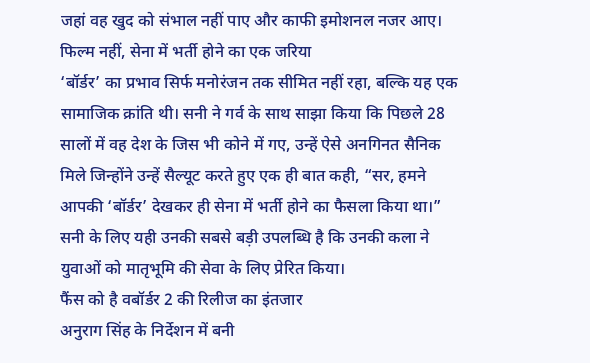जहां वह खुद को संभाल नहीं पाए और काफी इमोशनल नजर आए।
फिल्म नहीं, सेना में भर्ती होने का एक जरिया
‘बॉर्डर’ का प्रभाव सिर्फ मनोरंजन तक सीमित नहीं रहा, बल्कि यह एक सामाजिक क्रांति थी। सनी ने गर्व के साथ साझा किया कि पिछले 28 सालों में वह देश के जिस भी कोने में गए, उन्हें ऐसे अनगिनत सैनिक मिले जिन्होंने उन्हें सैल्यूट करते हुए एक ही बात कही, “सर, हमने आपकी ‘बॉर्डर’ देखकर ही सेना में भर्ती होने का फैसला किया था।” सनी के लिए यही उनकी सबसे बड़ी उपलब्धि है कि उनकी कला ने युवाओं को मातृभूमि की सेवा के लिए प्रेरित किया।
फैंस को है वबॉर्डर 2 की रिलीज का इंतजार
अनुराग सिंह के निर्देशन में बनी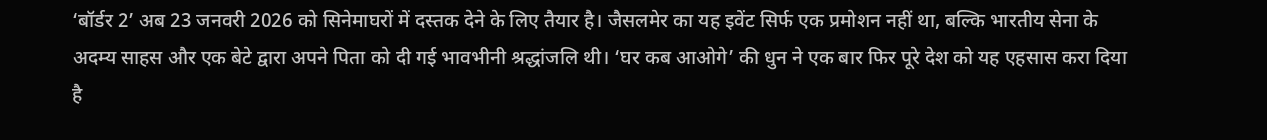‘बॉर्डर 2’ अब 23 जनवरी 2026 को सिनेमाघरों में दस्तक देने के लिए तैयार है। जैसलमेर का यह इवेंट सिर्फ एक प्रमोशन नहीं था, बल्कि भारतीय सेना के अदम्य साहस और एक बेटे द्वारा अपने पिता को दी गई भावभीनी श्रद्धांजलि थी। ‘घर कब आओगे’ की धुन ने एक बार फिर पूरे देश को यह एहसास करा दिया है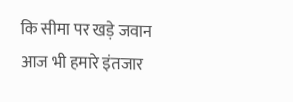कि सीमा पर खड़े जवान आज भी हमारे इंतजार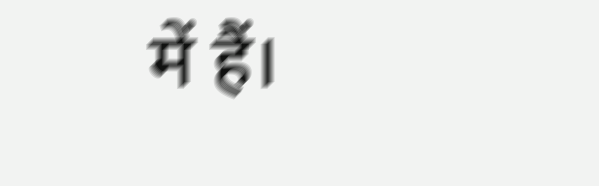में हैं।